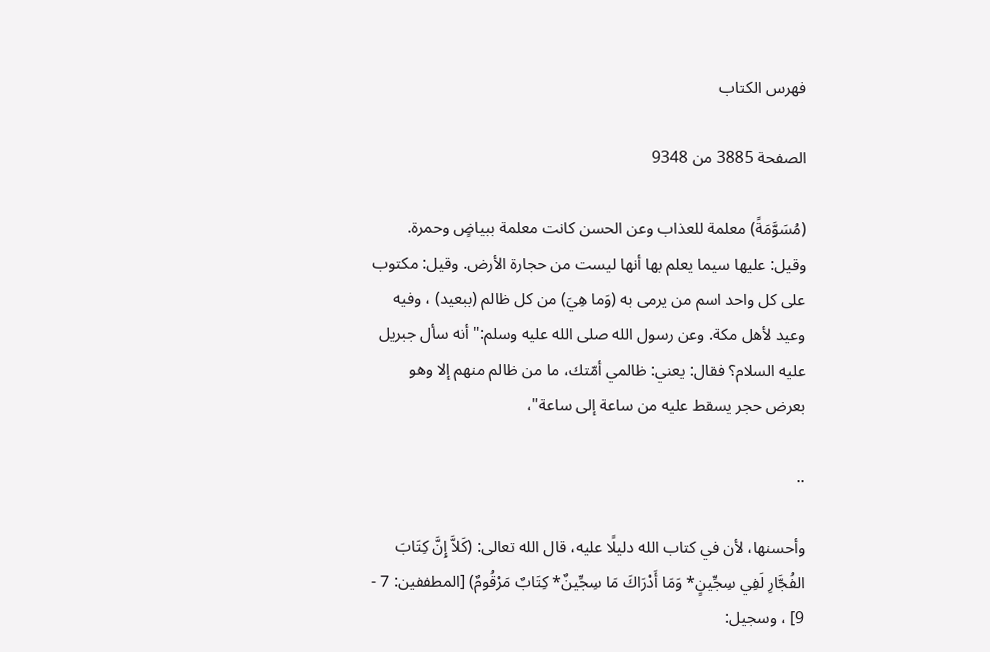فهرس الكتاب

الصفحة 3885 من 9348

(مُسَوَّمَةً) معلمة للعذاب وعن الحسن كانت معلمة ببياضٍ وحمرة. وقيل: عليها سيما يعلم بها أنها ليست من حجارة الأرض. وقيل: مكتوب على كل واحد اسم من يرمى به (وَما هِيَ) من كل ظالم (ببعيد) ، وفيه وعيد لأهل مكة. وعن رسول الله صلى الله عليه وسلم:"أنه سأل جبريل عليه السلام؟ فقال: يعني: ظالمي أمّتك، ما من ظالم منهم إلا وهو بعرض حجر يسقط عليه من ساعة إلى ساعة"،

..

وأحسنها، لأن في كتاب الله دليلًا عليه، قال الله تعالى: (كَلاَّ إِنَّ كِتَابَ الفُجَّارِ لَفِي سِجِّينٍ* وَمَا أَدْرَاكَ مَا سِجِّينٌ* كِتَابٌ مَرْقُومٌ) [المطففين: 7 - 9] ، وسجيل: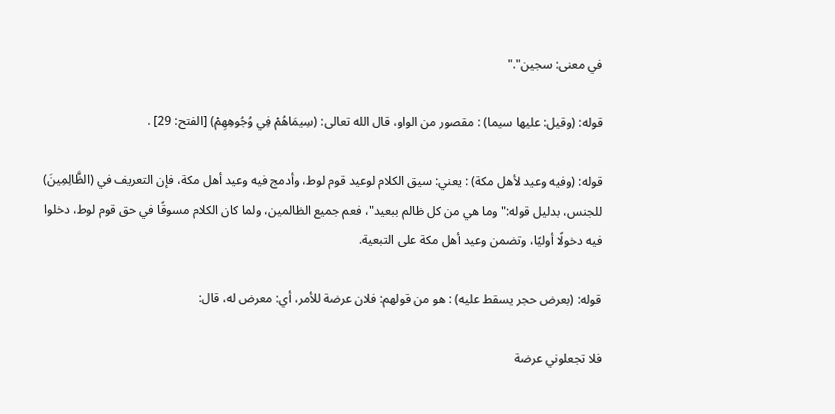في معنى: سجين"."

قوله: (وقيل: عليها سيما) : مقصور من الواو، قال الله تعالى: (سِيمَاهُمْ فِي وُجُوهِهِمْ) [الفتح: 29] .

قوله: (وفيه وعيد لأهل مكة) : يعني: سيق الكلام لوعيد قوم لوط، وأدمج فيه وعيد أهل مكة، فإن التعريف في (الظَّالِمِينَ) للجنس، بدليل قوله:"وما هي من كل ظالم ببعيد"، فعم جميع الظالمين، ولما كان الكلام مسوقًا في حق قوم لوط، دخلوا فيه دخولًا أوليًا، وتضمن وعيد أهل مكة على التبعية.

قوله: (بعرض حجر يسقط عليه) : هو من قولهم: فلان عرضة للأمر، أي: معرض له، قال:

فلا تجعلوني عرضة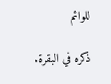للوائم

ذكره في البقرة.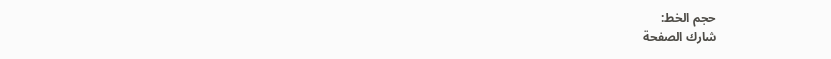حجم الخط:
شارك الصفحة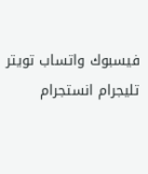فيسبوك واتساب تويتر تليجرام انستجرام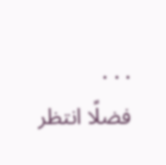. . .
فضلًا انتظر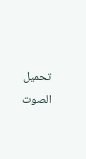تحميل الصوت